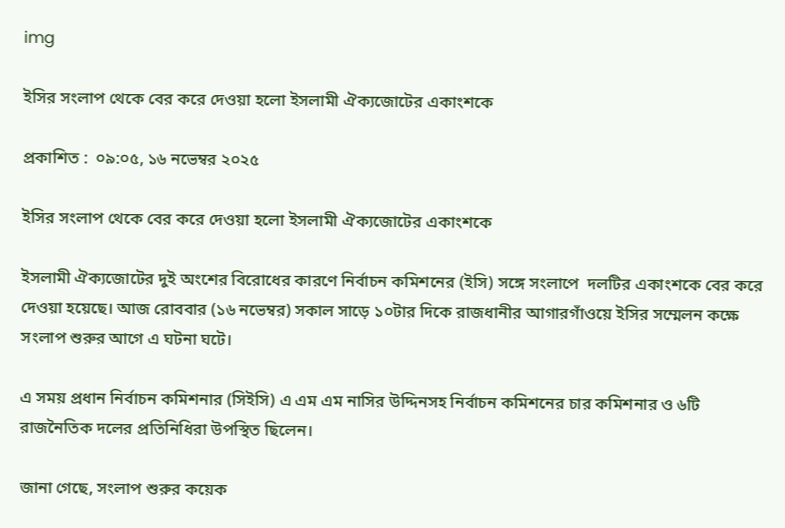img

ইসির সংলাপ থেকে বের করে দেওয়া হলো ইসলামী ঐক্যজোটের একাংশকে

প্রকাশিত :  ০৯:০৫, ১৬ নভেম্বর ২০২৫

ইসির সংলাপ থেকে বের করে দেওয়া হলো ইসলামী ঐক্যজোটের একাংশকে

ইসলামী ঐক্যজোটের দুই অংশের বিরোধের কারণে নির্বাচন কমিশনের (ইসি) সঙ্গে সংলাপে  দলটির একাংশকে বের করে দেওয়া হয়েছে। আজ রোববার (১৬ নভেম্বর) সকাল সাড়ে ১০টার দিকে রাজধানীর আগারগাঁওয়ে ইসির সম্মেলন কক্ষে সংলাপ শুরুর আগে এ ঘটনা ঘটে।

এ সময় প্রধান নির্বাচন কমিশনার (সিইসি) এ এম এম নাসির উদ্দিনসহ নির্বাচন কমিশনের চার কমিশনার ও ৬টি রাজনৈতিক দলের প্রতিনিধিরা উপস্থিত ছিলেন।

জানা গেছে, সংলাপ শুরুর কয়েক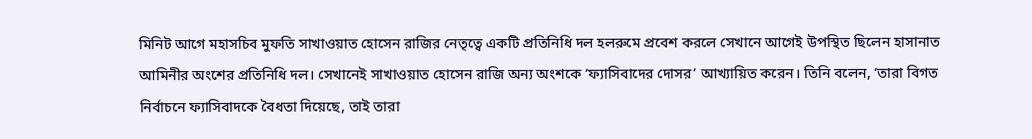মিনিট আগে মহাসচিব মুফতি সাখাওয়াত হোসেন রাজির নেতৃত্বে একটি প্রতিনিধি দল হলরুমে প্রবেশ করলে সেখানে আগেই উপস্থিত ছিলেন হাসানাত আমিনীর অংশের প্রতিনিধি দল। সেখানেই সাখাওয়াত হোসেন রাজি অন্য অংশকে ‘ফ্যাসিবাদের দোসর’ আখ্যায়িত করেন। তিনি বলেন, ‘তারা বিগত নির্বাচনে ফ্যাসিবাদকে বৈধতা দিয়েছে, তাই তারা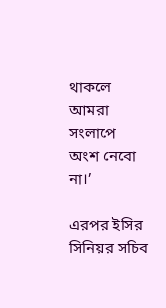থাকলে আমরা সংলাপে অংশ নেবো না।’

এরপর ইসির সিনিয়র সচিব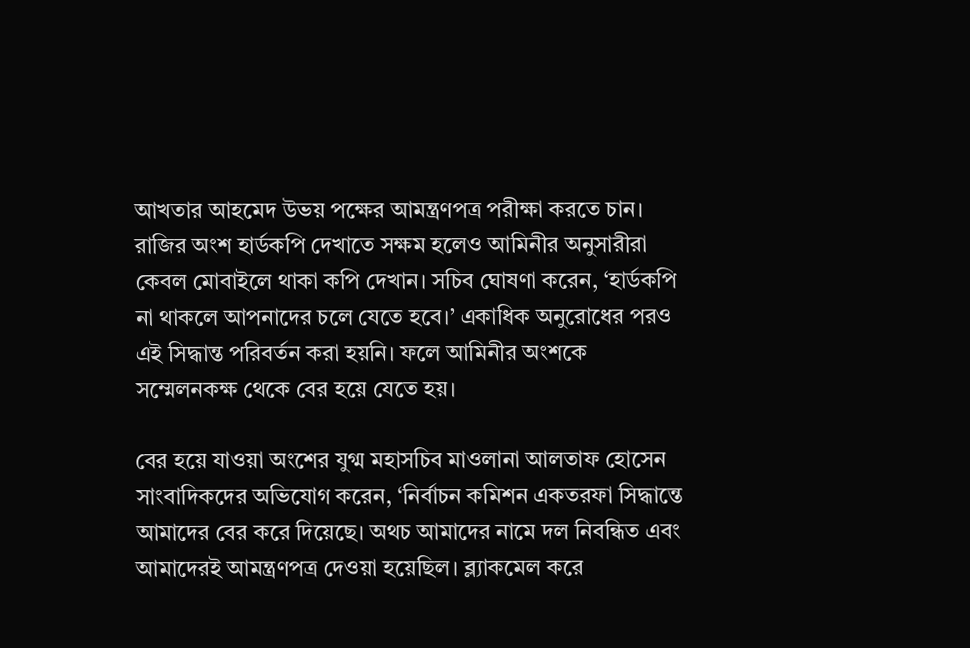আখতার আহমেদ উভয় পক্ষের আমন্ত্রণপত্র পরীক্ষা করতে চান। রাজির অংশ হার্ডকপি দেখাতে সক্ষম হলেও আমিনীর অনুসারীরা কেবল মোবাইলে থাকা কপি দেখান। সচিব ঘোষণা করেন, ‘হার্ডকপি না থাকলে আপনাদের চলে যেতে হবে।’ একাধিক অনুরোধের পরও এই সিদ্ধান্ত পরিবর্তন করা হয়নি। ফলে আমিনীর অংশকে সম্মেলনকক্ষ থেকে বের হয়ে যেতে হয়।

বের হয়ে যাওয়া অংশের যুগ্ম মহাসচিব মাওলানা আলতাফ হোসেন সাংবাদিকদের অভিযোগ করেন, ‘নির্বাচন কমিশন একতরফা সিদ্ধান্তে আমাদের বের করে দিয়েছে। অথচ আমাদের নামে দল নিবন্ধিত এবং আমাদেরই আমন্ত্রণপত্র দেওয়া হয়েছিল। ব্ল্যাকমেল করে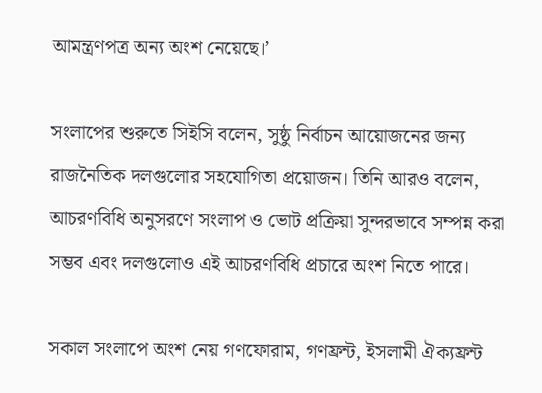আমন্ত্রণপত্র অন্য অংশ নেয়েছে।’

সংলাপের শুরুতে সিইসি বলেন, সুষ্ঠু নির্বাচন আয়োজনের জন্য রাজনৈতিক দলগুলোর সহযোগিতা প্রয়োজন। তিনি আরও বলেন, আচরণবিধি অনুসরণে সংলাপ ও ভোট প্রক্রিয়া সুন্দরভাবে সম্পন্ন করা সম্ভব এবং দলগুলোও এই আচরণবিধি প্রচারে অংশ নিতে পারে।

সকাল সংলাপে অংশ নেয় গণফোরাম, গণফ্রন্ট, ইসলামী ঐক্যফ্রন্ট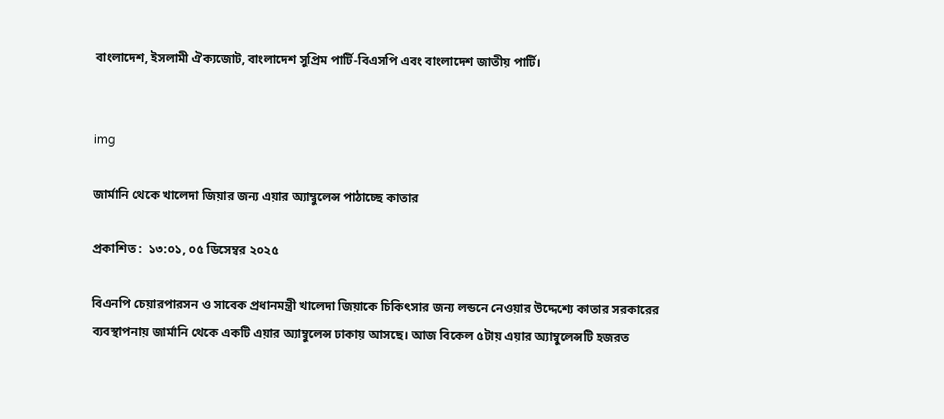বাংলাদেশ, ইসলামী ঐক্যজোট, বাংলাদেশ সুপ্রিম পার্টি-বিএসপি এবং বাংলাদেশ জাতীয় পার্টি।


img

জার্মানি থেকে খালেদা জিয়ার জন্য এয়ার অ্যাম্বুলেন্স পাঠাচ্ছে কাতার

প্রকাশিত :  ১৩:০১, ০৫ ডিসেম্বর ২০২৫

বিএনপি চেয়ারপারসন ও সাবেক প্রধানমন্ত্রী খালেদা জিয়াকে চিকিৎসার জন্য লন্ডনে নেওয়ার উদ্দেশ্যে কাতার সরকারের ব্যবস্থাপনায় জার্মানি থেকে একটি এয়ার অ্যাম্বুলেন্স ঢাকায় আসছে। আজ বিকেল ৫টায় এয়ার অ্যাম্বুলেন্সটি হজরত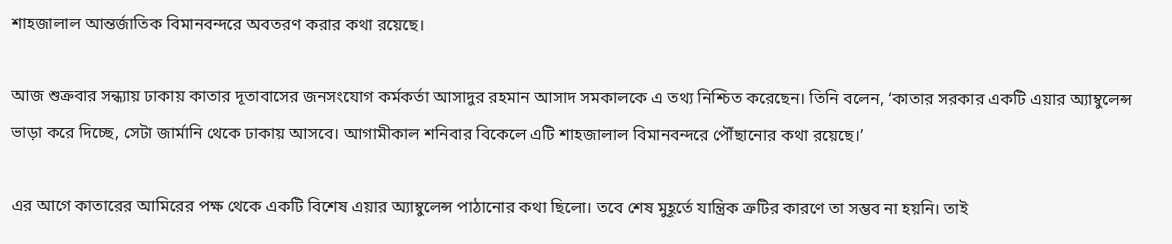শাহজালাল আন্তর্জাতিক বিমানবন্দরে অবতরণ করার কথা রয়েছে।

আজ শুক্রবার সন্ধ্যায় ঢাকায় কাতার দূতাবাসের জনসংযোগ কর্মকর্তা আসাদুর রহমান আসাদ সমকালকে এ তথ্য নিশ্চিত করেছেন। তিনি বলেন, ‘কাতার সরকার একটি এয়ার অ্যাম্বুলেন্স ভাড়া করে দিচ্ছে, সেটা জার্মানি থেকে ঢাকায় আসবে। আগামীকাল শনিবার বিকেলে এটি শাহজালাল বিমানবন্দরে পৌঁছানোর কথা রয়েছে।’

এর আগে কাতারের আমিরের পক্ষ থেকে একটি বিশেষ এয়ার অ্যাম্বুলেন্স পাঠানোর কথা ছিলো। তবে শেষ মুহূর্তে যান্ত্রিক ত্রুটির কারণে তা সম্ভব না হয়নি। তাই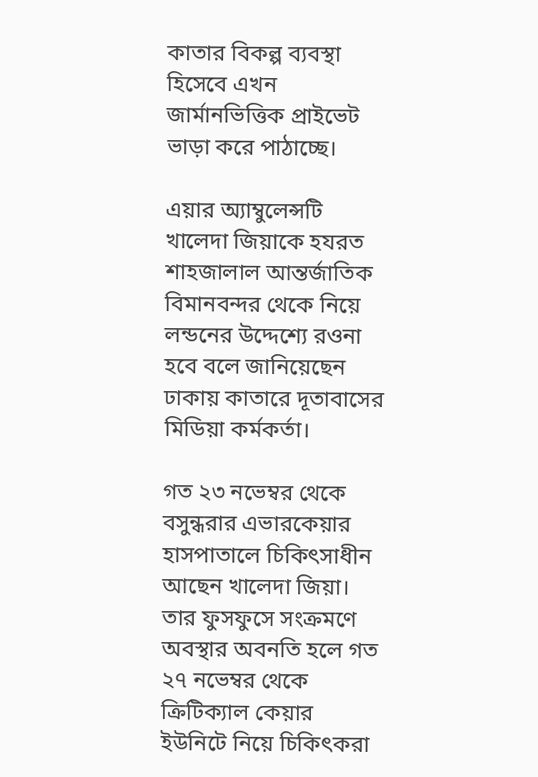কাতার বিকল্প ব্যবস্থা হিসেবে এখন জার্মানভিত্তিক প্রাইভেট ভাড়া করে পাঠাচ্ছে।

এয়ার অ্যাম্বুলেন্সটি খালেদা জিয়াকে হযরত শাহজালাল আন্তর্জাতিক বিমানবন্দর থেকে নিয়ে লন্ডনের উদ্দেশ্যে রওনা হবে বলে জানিয়েছেন ঢাকায় কাতারে দূতাবাসের মিডিয়া কর্মকর্তা।

গত ২৩ নভেম্বর থেকে বসুন্ধরার এভারকেয়ার হাসপাতালে চিকিৎসাধীন আছেন খালেদা জিয়া। তার ফুসফুসে সংক্রমণে অবস্থার অবনতি হলে গত ২৭ নভেম্বর থেকে ক্রিটিক্যাল কেয়ার ইউনিটে নিয়ে চিকিৎকরা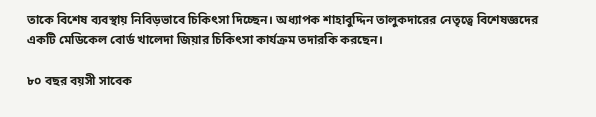তাকে বিশেষ ব্যবস্থায় নিবিড়ভাবে চিকিৎসা দিচ্ছেন। অধ্যাপক শাহাবুদ্দিন তালুকদারের নেতৃত্বে বিশেষজ্ঞদের একটি মেডিকেল বোর্ড খালেদা জিয়ার চিকিৎসা কার্যক্রম তদারকি করছেন।

৮০ বছর বয়সী সাবেক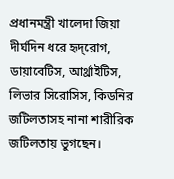প্রধানমন্ত্রী খালেদা জিয়া দীর্ঘদিন ধরে হৃদ্‌রোগ, ডায়াবেটিস, আর্থ্রাইটিস, লিভার সিরোসিস, কিডনির জটিলতাসহ নানা শারীরিক জটিলতায় ভুগছেন।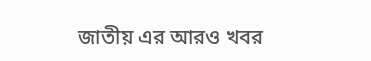জাতীয় এর আরও খবর